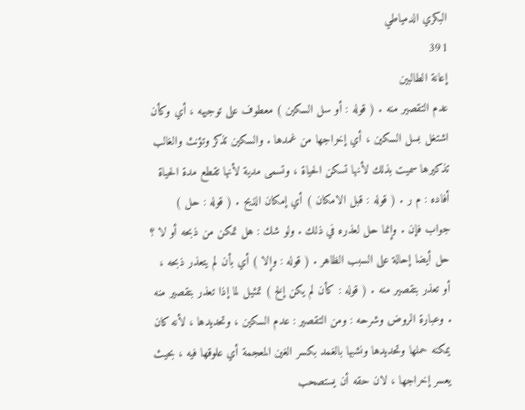البكري الدمياطي
391
إعانة الطالبين
عدم التقصير منه . ( قوله : أو سل السكين ) معطوف على توجيهه ، أي وكأن اشتغل بسل السكين ، أي إخراجها من غمدها . والسكين تذكر وتؤنث والغالب تذكيرها سميت بذلك لأنها تسكن الحياة ، وتسمى مدية لأنها تقطع مدة الحياة أفاده : م ر . ( قوله : قبل الامكان ) أي إمكان الذبح . ( قوله : حل ) جواب فإن . وإنما حل لعذره في ذلك . ولو شك : هل تمكن من ذبحه أو لا ؟ حل أيضا إحالة على السبب الظاهر . ( قوله : وإلا ) أي بأن لم يتعذر ذبحه ، أو تعذر بتقصير منه . ( قوله : كأن لم يكن إلخ ) تمثيل لما إذا تعذر بتقصير منه . وعبارة الروض وشرحه : ومن التقصير : عدم السكين ، وتحديدها ، لأنه كان يمكنه حملها وتحديدها ونشبها بالغمد بكسر الغين المعجمة أي علوقها فيه ، بحيث يعسر إخراجها ، لان حقه أن يستصحب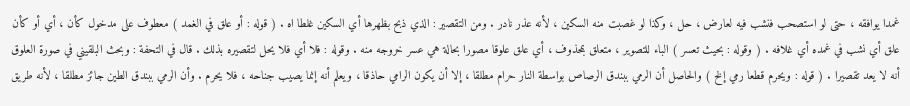غمدا يوافقه ، حتى لو استصحب فنشب فيه لعارض ، حل ، وكذا لو غصبت منه السكين ، لأنه عذر نادر . ومن التقصير : الذي ذبح بظهرها أي السكين غلطا اه . ( قوله : أو علق في الغمد ) معطوف على مدخول كأن ، أي أو كأن علق أي نشب في غمده أي غلافه . ( وقوله : بحيث تعسر ) الباء للتصوير ، متعلق بمحذوف ، أي علق علوقا مصورا بحالة هي عسر خروجه منه . وقوله : فلا أي فلا يحل لتقصيره بذلك . قال في التحفة : وبحث البلقيني في صورة العلوق أنه لا يعد تقصيرا . ( قوله : ويحرم قطعا رمي إلخ ) والحاصل أن الرمي ببندق الرصاص بواسطة النار حرام مطلقا ، إلا أن يكون الرامي حاذقا ، ويعلم أنه إنما يصيب جناحه ، فلا يحرم . وأن الرمي ببندق الطين جائز مطلقا ، لأنه طريق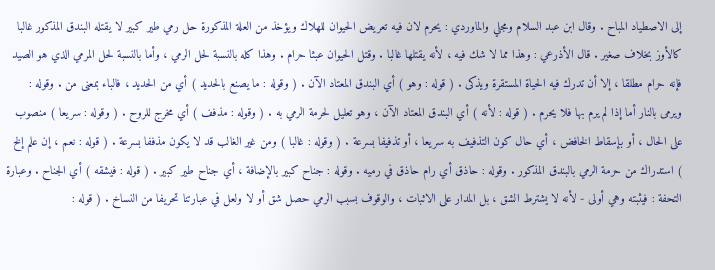إلى الاصطياد المباح . وقال ابن عبد السلام ومجلي والماوردي : يحرم لان فيه تعريض الحيوان للهلاك ويؤخذ من العلة المذكورة حل رمي طير كبير لا يقتله البندق المذكور غالبا كالأوز بخلاف صغير . قال الأذرعي : وهذا مما لا شك فيه ، لأنه يقتلها غالبا . وقتل الحيوان عبثا حرام . وهذا كله بالنسبة لحل الرمي ، وأما بالنسبة لحل المرمي الذي هو الصيد فإنه حرام مطلقا ، إلا أن تدرك فيه الحياة المستقرة ويذكى . ( قوله : وهو ) أي البندق المعتاد الآن . ( وقوله : ما يصنع بالحديد ) أي من الحديد ، فالباء بمعنى من . وقوله : ويرمى بالنار أما إذا لم يرم بها فلا يحرم . ( قوله : لأنه ) أي البندق المعتاد الآن ، وهو تعليل لحرمة الرمي به . ( وقوله : مذفف ) أي مخرج للروح . ( وقوله : سريعا ) منصوب على الحال ، أو بإسقاط الخافض ، أي حال كون التذفيف به سريعا ، أو تذفيفا بسرعة . ( وقوله : غالبا ) ومن غير الغالب قد لا يكون مذففا بسرعة . ( قوله : نعم ، إن علم إلخ ) استدراك من حرمة الرمي بالبندق المذكور . وقوله : حاذق أي رام حاذق في رميه . وقوله : جناح كبير بالإضافة ، أي جناح طير كبير . ( قوله : فيشقه ) أي الجناح . وعبارة التحفة : فيثبته وهي أولى - لأنه لا يشترط الشق ، بل المدار على الاثبات ، والوقوف بسبب الرمي حصل شق أو لا ولعل في عبارتنا تحريفا من النساخ . ( قوله :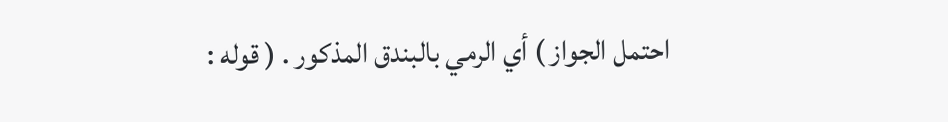احتمل الجواز ) أي الرمي بالبندق المذكور . ( قوله :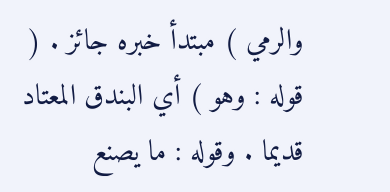والرمي ) مبتدأ خبره جائز . ( قوله : وهو ) أي البندق المعتاد قديما . وقوله : ما يصنع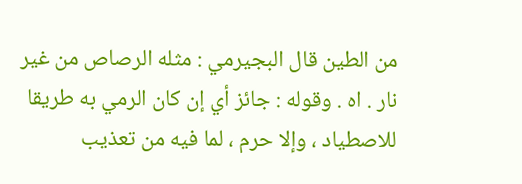من الطين قال البجيرمي : مثله الرصاص من غير نار . اه . وقوله : جائز أي إن كان الرمي به طريقا للاصطياد ، وإلا حرم ، لما فيه من تعذيب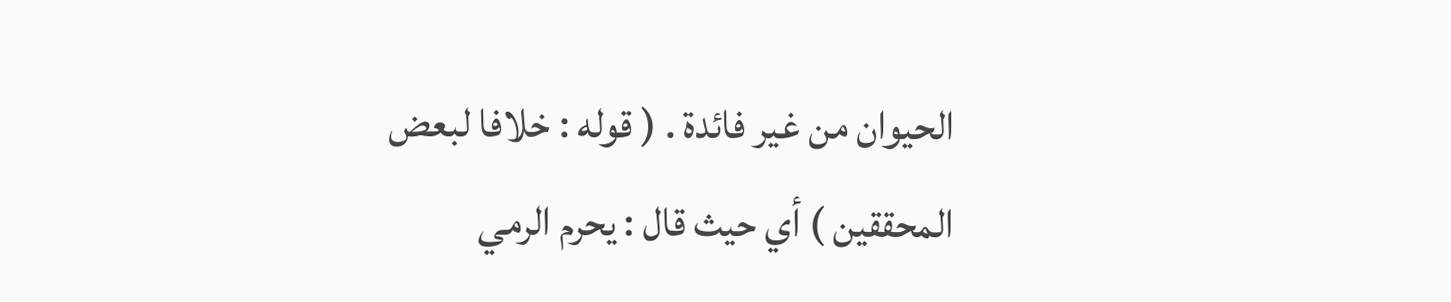الحيوان من غير فائدة . ( قوله : خلافا لبعض المحققين ) أي حيث قال : يحرم الرمي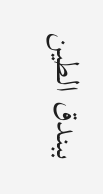ببندق الطين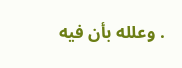. وعلله بأن فيه